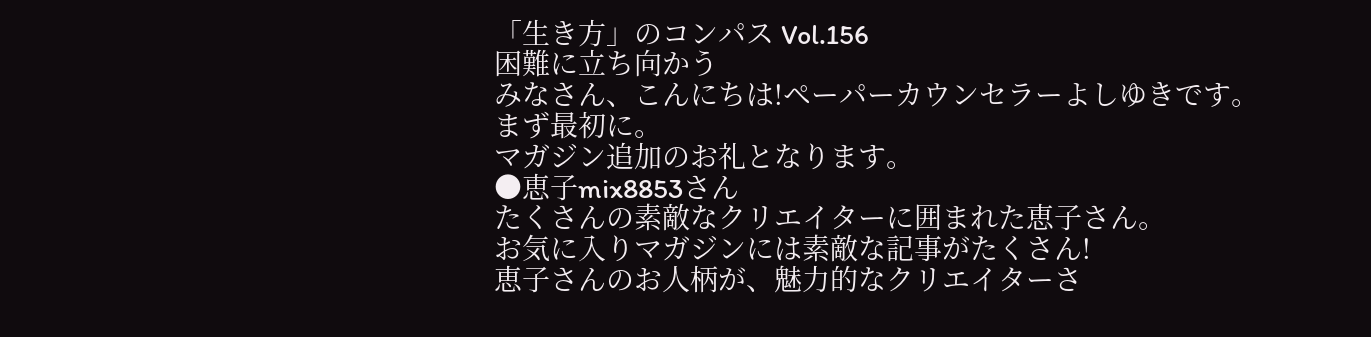「生き方」のコンパス Vol.156
困難に立ち向かう
みなさん、こんにちは!ペーパーカウンセラーよしゆきです。
まず最初に。
マガジン追加のお礼となります。
●恵子mix8853さん
たくさんの素敵なクリエイターに囲まれた恵子さん。
お気に入りマガジンには素敵な記事がたくさん!
恵子さんのお人柄が、魅力的なクリエイターさ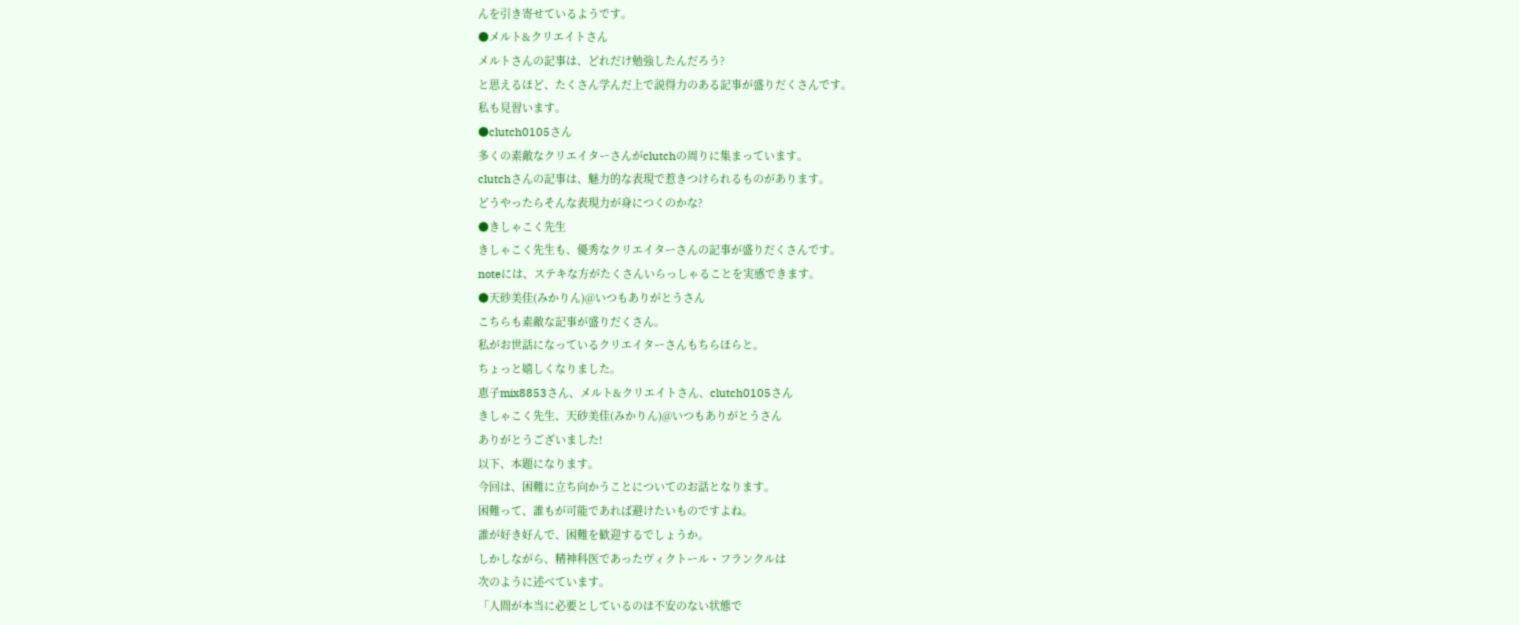んを引き寄せているようです。
●メルト&クリエイトさん
メルトさんの記事は、どれだけ勉強したんだろう?
と思えるほど、たくさん学んだ上で説得力のある記事が盛りだくさんです。
私も見習います。
●clutch0105さん
多くの素敵なクリエイターさんがclutchの周りに集まっています。
clutchさんの記事は、魅力的な表現で惹きつけられるものがあります。
どうやったらそんな表現力が身につくのかな?
●きしゃこく先生
きしゃこく先生も、優秀なクリエイターさんの記事が盛りだくさんです。
noteには、ステキな方がたくさんいらっしゃることを実感できます。
●天砂美佳(みかりん)@いつもありがとうさん
こちらも素敵な記事が盛りだくさん。
私がお世話になっているクリエイターさんもちらほらと。
ちょっと嬉しくなりました。
恵子mix8853さん、メルト&クリエイトさん、clutch0105さん
きしゃこく先生、天砂美佳(みかりん)@いつもありがとうさん
ありがとうございました!
以下、本題になります。
今回は、困難に立ち向かうことについてのお話となります。
困難って、誰もが可能であれば避けたいものですよね。
誰が好き好んで、困難を歓迎するでしょうか。
しかしながら、精神科医であったヴィクトール・フランクルは
次のように述べています。
「人間が本当に必要としているのは不安のない状態で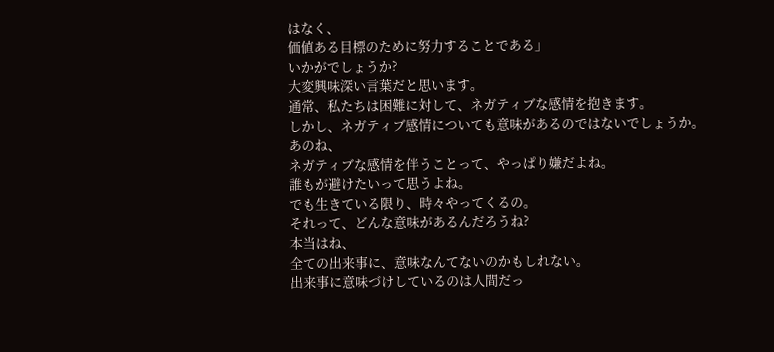はなく、
価値ある目標のために努力することである」
いかがでしょうか?
大変興味深い言葉だと思います。
通常、私たちは困難に対して、ネガティブな感情を抱きます。
しかし、ネガティブ感情についても意味があるのではないでしょうか。
あのね、
ネガティブな感情を伴うことって、やっぱり嫌だよね。
誰もが避けたいって思うよね。
でも生きている限り、時々やってくるの。
それって、どんな意味があるんだろうね?
本当はね、
全ての出来事に、意味なんてないのかもしれない。
出来事に意味づけしているのは人間だっ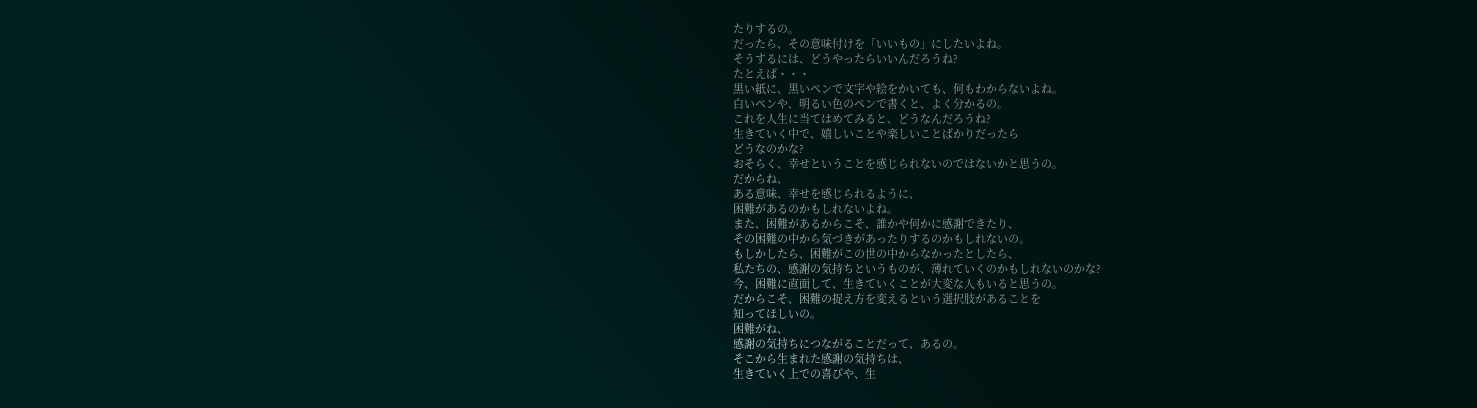たりするの。
だったら、その意味付けを「いいもの」にしたいよね。
そうするには、どうやったらいいんだろうね?
たとえば・・・
黒い紙に、黒いペンで文字や絵をかいても、何もわからないよね。
白いペンや、明るい色のペンで書くと、よく分かるの。
これを人生に当てはめてみると、どうなんだろうね?
生きていく中で、嬉しいことや楽しいことばかりだったら
どうなのかな?
おそらく、幸せということを感じられないのではないかと思うの。
だからね、
ある意味、幸せを感じられるように、
困難があるのかもしれないよね。
また、困難があるからこそ、誰かや何かに感謝できたり、
その困難の中から気づきがあったりするのかもしれないの。
もしかしたら、困難がこの世の中からなかったとしたら、
私たちの、感謝の気持ちというものが、薄れていくのかもしれないのかな?
今、困難に直面して、生きていくことが大変な人もいると思うの。
だからこそ、困難の捉え方を変えるという選択肢があることを
知ってほしいの。
困難がね、
感謝の気持ちにつながることだって、あるの。
そこから生まれた感謝の気持ちは、
生きていく上での喜びや、生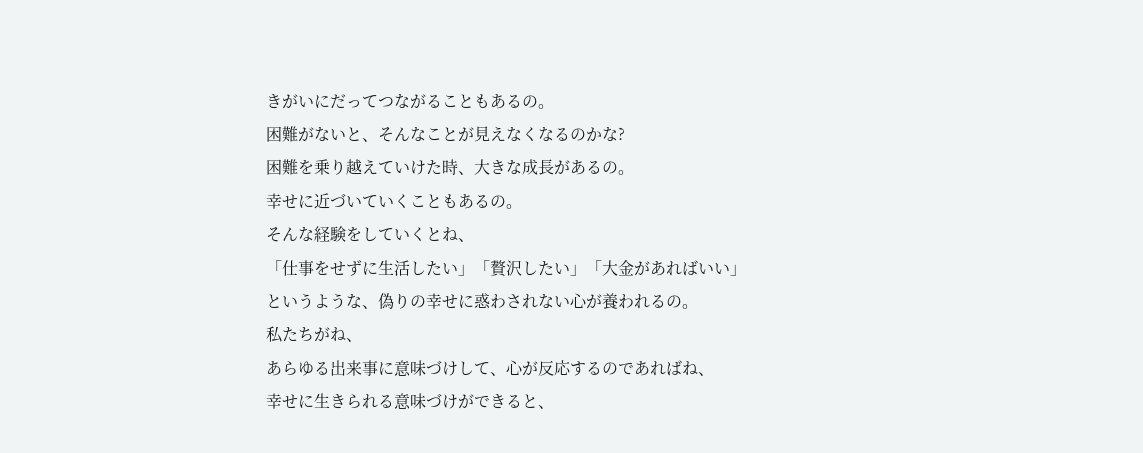きがいにだってつながることもあるの。
困難がないと、そんなことが見えなくなるのかな?
困難を乗り越えていけた時、大きな成長があるの。
幸せに近づいていくこともあるの。
そんな経験をしていくとね、
「仕事をせずに生活したい」「贅沢したい」「大金があればいい」
というような、偽りの幸せに惑わされない心が養われるの。
私たちがね、
あらゆる出来事に意味づけして、心が反応するのであればね、
幸せに生きられる意味づけができると、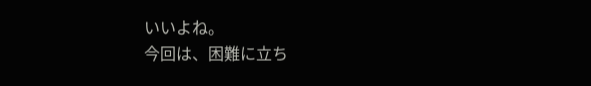いいよね。
今回は、困難に立ち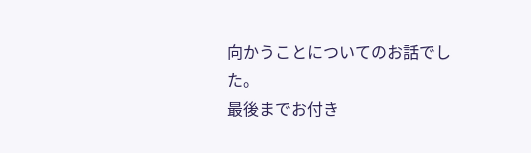向かうことについてのお話でした。
最後までお付き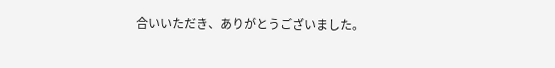合いいただき、ありがとうございました。